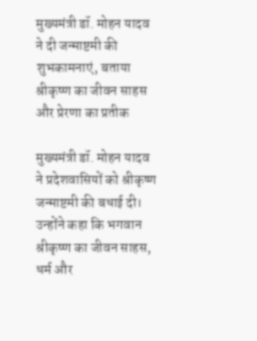मुख्यमंत्री डॉ. मोहन यादव ने दी जन्माष्टमी की शुभकामनाएं, बताया श्रीकृष्ण का जीवन साहस और प्रेरणा का प्रतीक

मुख्यमंत्री डॉ. मोहन यादव ने प्रदेशवासियों को श्रीकृष्ण जन्माष्टमी की बधाई दी। उन्होंने कहा कि भगवान श्रीकृष्ण का जीवन साहस, धर्म और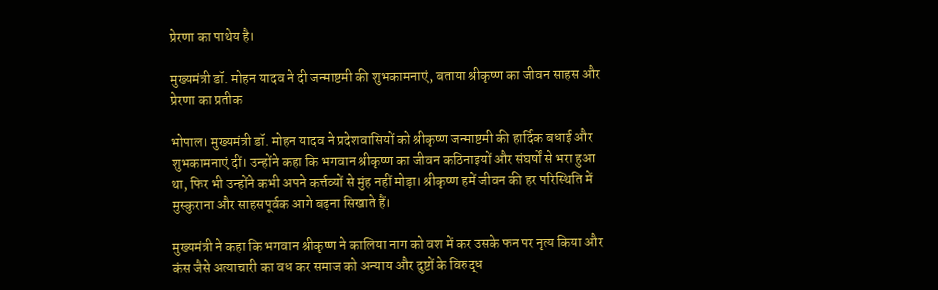प्रेरणा का पाथेय है।

मुख्यमंत्री डॉ. मोहन यादव ने दी जन्माष्टमी की शुभकामनाएं, बताया श्रीकृष्ण का जीवन साहस और प्रेरणा का प्रतीक

भोपाल। मुख्यमंत्री डॉ. मोहन यादव ने प्रदेशवासियों को श्रीकृष्ण जन्माष्टमी की हार्दिक बधाई और शुभकामनाएं दीं। उन्होंने कहा कि भगवान श्रीकृष्ण का जीवन कठिनाइयों और संघर्षों से भरा हुआ था, फिर भी उन्होंने कभी अपने कर्त्तव्यों से मुंह नहीं मोड़ा। श्रीकृष्ण हमें जीवन की हर परिस्थिति में मुस्कुराना और साहसपूर्वक आगे बढ़ना सिखाते हैं।

मुख्यमंत्री ने कहा कि भगवान श्रीकृष्ण ने कालिया नाग को वश में कर उसके फन पर नृत्य किया और कंस जैसे अत्याचारी का वध कर समाज को अन्याय और दुष्टों के विरुद्ध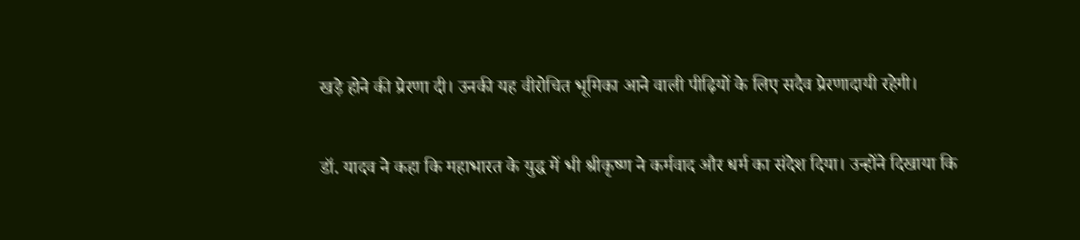खड़े होने की प्रेरणा दी। उनकी यह वीरोचित भूमिका आने वाली पीढ़ियों के लिए सदैव प्रेरणादायी रहेगी।

डॉ. यादव ने कहा कि महाभारत के युद्ध में भी श्रीकृष्ण ने कर्मवाद और धर्म का संदेश दिया। उन्होंने दिखाया कि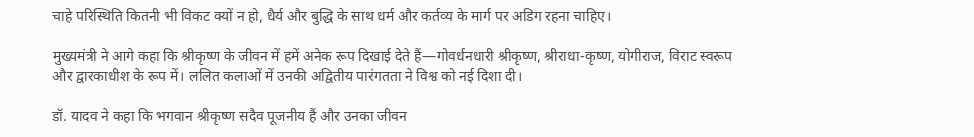चाहे परिस्थिति कितनी भी विकट क्यों न हो, धैर्य और बुद्धि के साथ धर्म और कर्तव्य के मार्ग पर अडिग रहना चाहिए।

मुख्यमंत्री ने आगे कहा कि श्रीकृष्ण के जीवन में हमें अनेक रूप दिखाई देते हैं—गोवर्धनधारी श्रीकृष्ण, श्रीराधा-कृष्ण, योगीराज, विराट स्वरूप और द्वारकाधीश के रूप में। ललित कलाओं में उनकी अद्वितीय पारंगतता ने विश्व को नई दिशा दी।

डॉ. यादव ने कहा कि भगवान श्रीकृष्ण सदैव पूजनीय हैं और उनका जीवन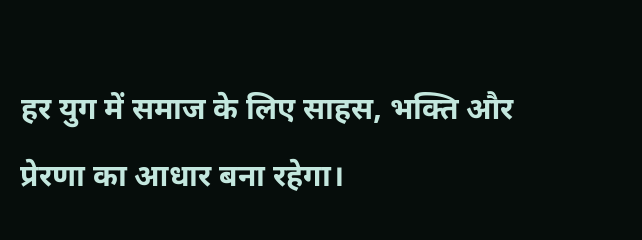हर युग में समाज के लिए साहस, भक्ति और प्रेरणा का आधार बना रहेगा।